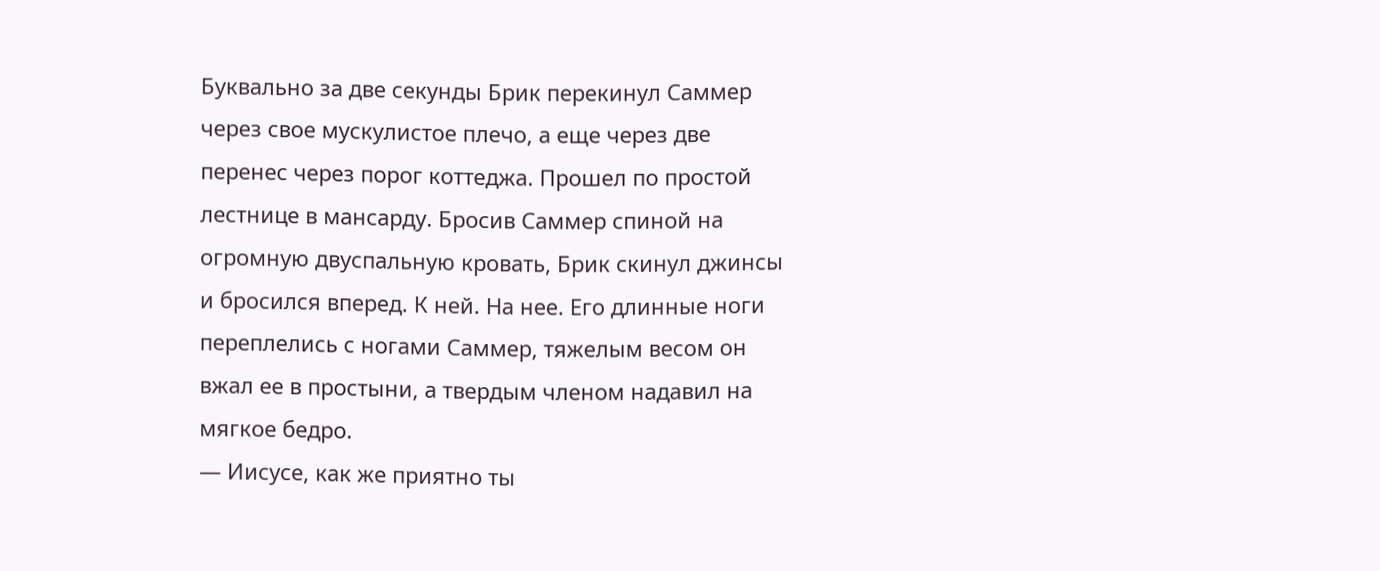Буквально за две секунды Брик перекинул Саммер через свое мускулистое плечо, а еще через две перенес через порог коттеджа. Прошел по простой лестнице в мансарду. Бросив Саммер спиной на огромную двуспальную кровать, Брик скинул джинсы и бросился вперед. К ней. На нее. Его длинные ноги переплелись с ногами Саммер, тяжелым весом он вжал ее в простыни, а твердым членом надавил на мягкое бедро.
— Иисусе, как же приятно ты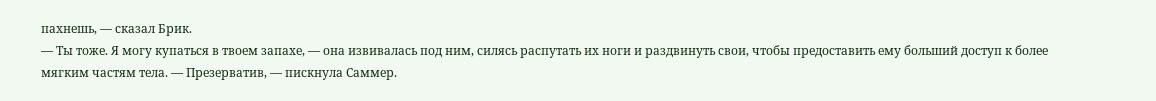пахнешь, — сказал Брик.
— Ты тоже. Я могу купаться в твоем запахе, — она извивалась под ним, силясь распутать их ноги и раздвинуть свои, чтобы предоставить ему больший доступ к более мягким частям тела. — Презерватив, — пискнула Саммер.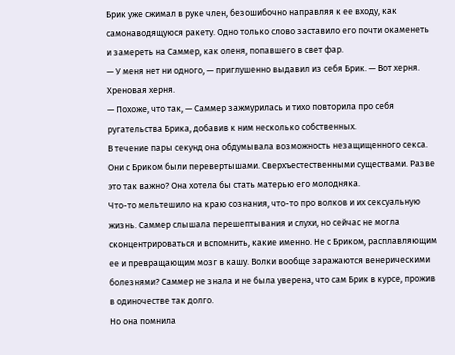Брик уже сжимал в руке член, безошибочно направляя к ее входу, как самонаводящуюся ракету. Одно только слово заставило его почти окаменеть и замереть на Саммер, как оленя, попавшего в свет фар.
— У меня нет ни одного, — приглушенно выдавил из себя Брик. — Вот херня. Хреновая херня.
— Похоже, что так, — Саммер зажмурилась и тихо повторила про себя ругательства Брика, добавив к ним несколько собственных.
В течение пары секунд она обдумывала возможность незащищенного секса. Они с Бриком были перевертышами. Сверхъестественными существами. Разве это так важно? Она хотела бы стать матерью его молодняка.
Что-то мельтешило на краю сознания, что-то про волков и их сексуальную жизнь. Саммер слышала перешептывания и слухи, но сейчас не могла сконцентрироваться и вспомнить, какие именно. Не с Бриком, расплавляющим ее и превращающим мозг в кашу. Волки вообще заражаются венерическими болезнями? Саммер не знала и не была уверена, что сам Брик в курсе, прожив в одиночестве так долго.
Но она помнила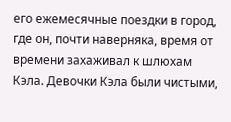его ежемесячные поездки в город, где он, почти наверняка, время от времени захаживал к шлюхам Кэла. Девочки Кэла были чистыми,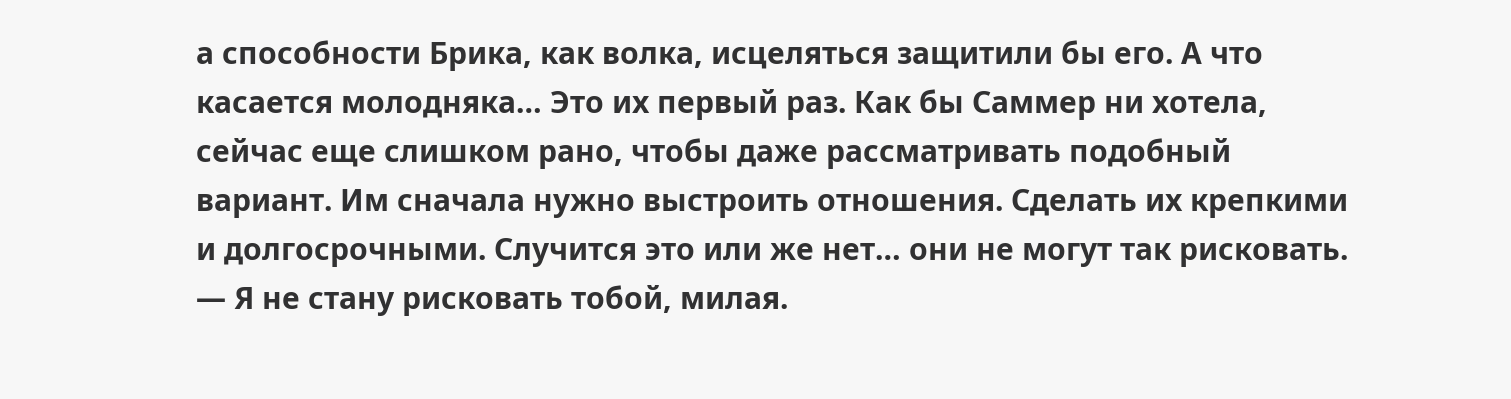а способности Брика, как волка, исцеляться защитили бы его. А что касается молодняка… Это их первый раз. Как бы Саммер ни хотела, сейчас еще слишком рано, чтобы даже рассматривать подобный вариант. Им сначала нужно выстроить отношения. Сделать их крепкими и долгосрочными. Случится это или же нет… они не могут так рисковать.
— Я не стану рисковать тобой, милая.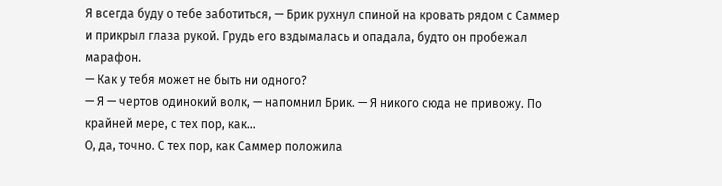Я всегда буду о тебе заботиться, — Брик рухнул спиной на кровать рядом с Саммер и прикрыл глаза рукой. Грудь его вздымалась и опадала, будто он пробежал марафон.
— Как у тебя может не быть ни одного?
— Я — чертов одинокий волк, — напомнил Брик. — Я никого сюда не привожу. По крайней мере, с тех пор, как…
О, да, точно. С тех пор, как Саммер положила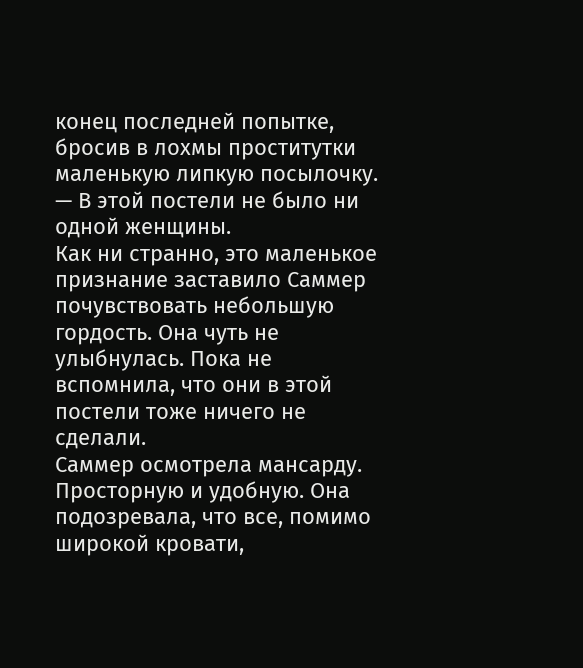конец последней попытке, бросив в лохмы проститутки маленькую липкую посылочку.
— В этой постели не было ни одной женщины.
Как ни странно, это маленькое признание заставило Саммер почувствовать небольшую гордость. Она чуть не улыбнулась. Пока не вспомнила, что они в этой постели тоже ничего не сделали.
Саммер осмотрела мансарду. Просторную и удобную. Она подозревала, что все, помимо широкой кровати,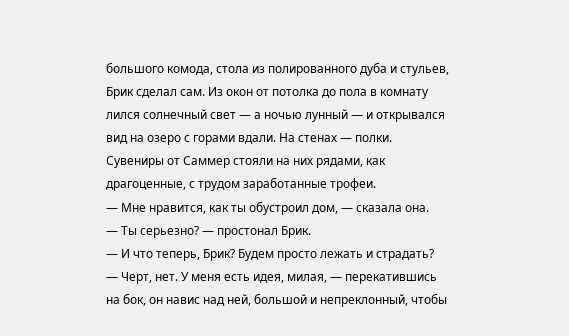большого комода, стола из полированного дуба и стульев, Брик сделал сам. Из окон от потолка до пола в комнату лился солнечный свет — а ночью лунный — и открывался вид на озеро с горами вдали. На стенах — полки. Сувениры от Саммер стояли на них рядами, как драгоценные, с трудом заработанные трофеи.
— Мне нравится, как ты обустроил дом, — сказала она.
— Ты серьезно? — простонал Брик.
— И что теперь, Брик? Будем просто лежать и страдать?
— Черт, нет. У меня есть идея, милая, — перекатившись на бок, он навис над ней, большой и непреклонный, чтобы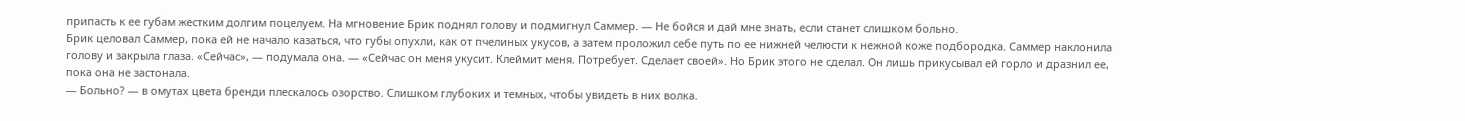припасть к ее губам жестким долгим поцелуем. На мгновение Брик поднял голову и подмигнул Саммер. — Не бойся и дай мне знать, если станет слишком больно.
Брик целовал Саммер, пока ей не начало казаться, что губы опухли, как от пчелиных укусов, а затем проложил себе путь по ее нижней челюсти к нежной коже подбородка. Саммер наклонила голову и закрыла глаза. «Сейчас», — подумала она. — «Сейчас он меня укусит. Клеймит меня. Потребует. Сделает своей». Но Брик этого не сделал. Он лишь прикусывал ей горло и дразнил ее, пока она не застонала.
— Больно? — в омутах цвета бренди плескалось озорство. Слишком глубоких и темных, чтобы увидеть в них волка.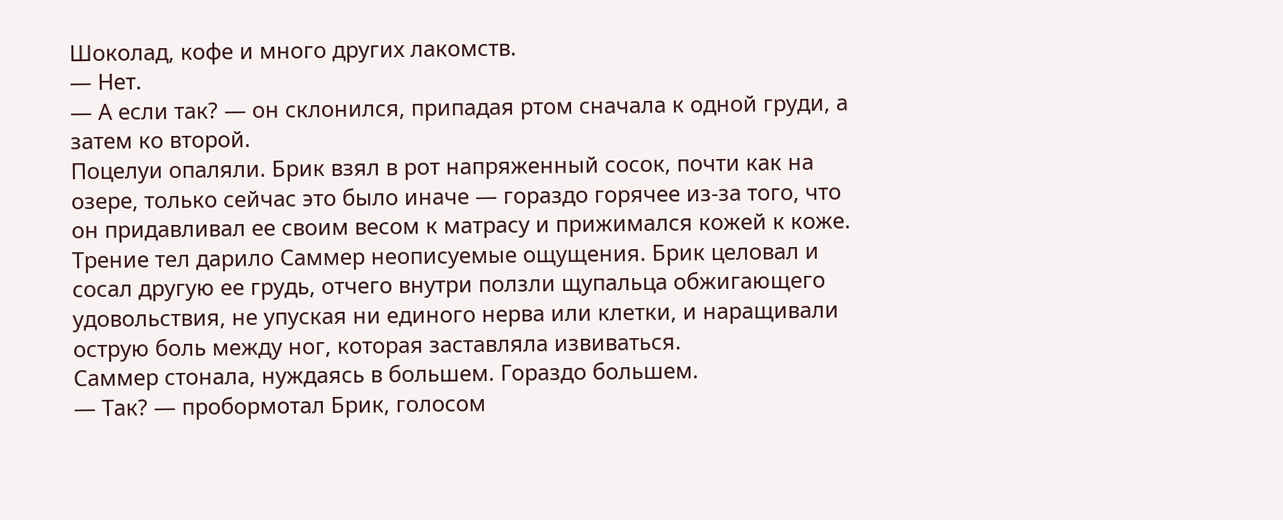Шоколад, кофе и много других лакомств.
— Нет.
— А если так? — он склонился, припадая ртом сначала к одной груди, а затем ко второй.
Поцелуи опаляли. Брик взял в рот напряженный сосок, почти как на озере, только сейчас это было иначе — гораздо горячее из-за того, что он придавливал ее своим весом к матрасу и прижимался кожей к коже. Трение тел дарило Саммер неописуемые ощущения. Брик целовал и сосал другую ее грудь, отчего внутри ползли щупальца обжигающего удовольствия, не упуская ни единого нерва или клетки, и наращивали острую боль между ног, которая заставляла извиваться.
Саммер стонала, нуждаясь в большем. Гораздо большем.
— Так? — пробормотал Брик, голосом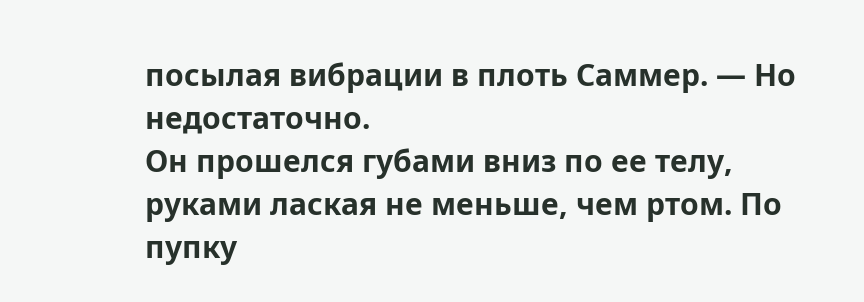посылая вибрации в плоть Саммер. — Но недостаточно.
Он прошелся губами вниз по ее телу, руками лаская не меньше, чем ртом. По пупку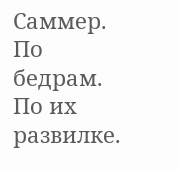Саммер. По бедрам. По их развилке.